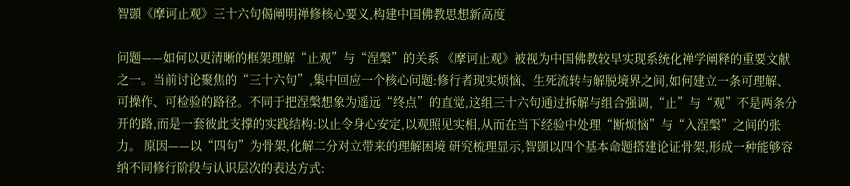智顗《摩诃止观》三十六句偈阐明禅修核心要义,构建中国佛教思想新高度

问题——如何以更清晰的框架理解“止观”与“涅槃”的关系 《摩诃止观》被视为中国佛教较早实现系统化禅学阐释的重要文献之一。当前讨论聚焦的“三十六句”,集中回应一个核心问题:修行者现实烦恼、生死流转与解脱境界之间,如何建立一条可理解、可操作、可检验的路径。不同于把涅槃想象为遥远“终点”的直觉,这组三十六句通过拆解与组合强调,“止”与“观”不是两条分开的路,而是一套彼此支撑的实践结构:以止令身心安定,以观照见实相,从而在当下经验中处理“断烦恼”与“入涅槃”之间的张力。 原因——以“四句”为骨架,化解二分对立带来的理解困境 研究梳理显示,智顗以四个基本命题搭建论证骨架,形成一种能够容纳不同修行阶段与认识层次的表达方式: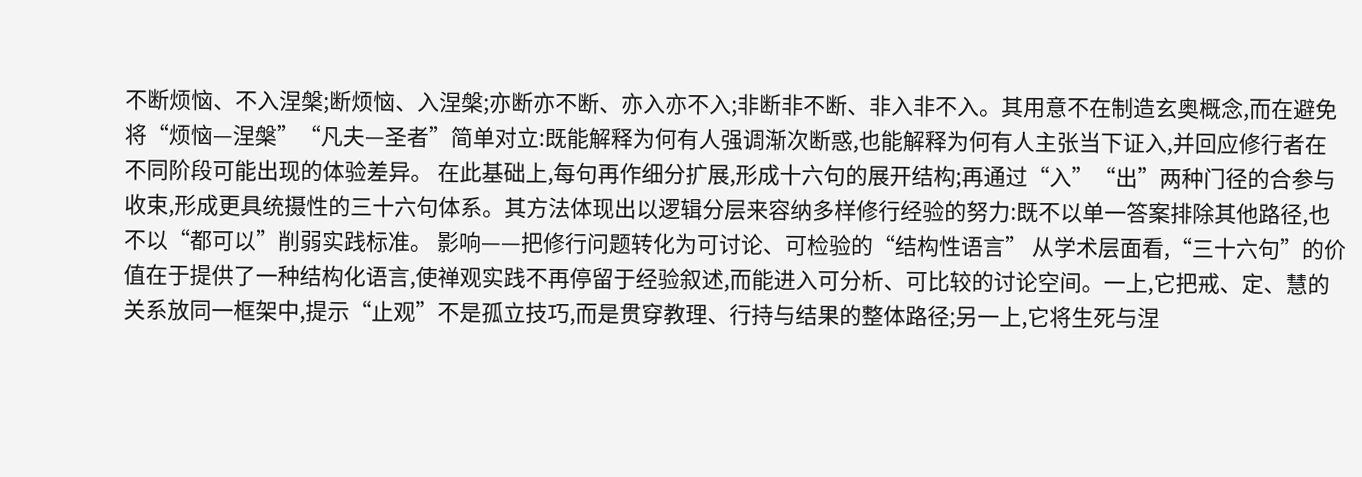不断烦恼、不入涅槃;断烦恼、入涅槃;亦断亦不断、亦入亦不入;非断非不断、非入非不入。其用意不在制造玄奥概念,而在避免将“烦恼—涅槃”“凡夫—圣者”简单对立:既能解释为何有人强调渐次断惑,也能解释为何有人主张当下证入,并回应修行者在不同阶段可能出现的体验差异。 在此基础上,每句再作细分扩展,形成十六句的展开结构;再通过“入”“出”两种门径的合参与收束,形成更具统摄性的三十六句体系。其方法体现出以逻辑分层来容纳多样修行经验的努力:既不以单一答案排除其他路径,也不以“都可以”削弱实践标准。 影响——把修行问题转化为可讨论、可检验的“结构性语言” 从学术层面看,“三十六句”的价值在于提供了一种结构化语言,使禅观实践不再停留于经验叙述,而能进入可分析、可比较的讨论空间。一上,它把戒、定、慧的关系放同一框架中,提示“止观”不是孤立技巧,而是贯穿教理、行持与结果的整体路径;另一上,它将生死与涅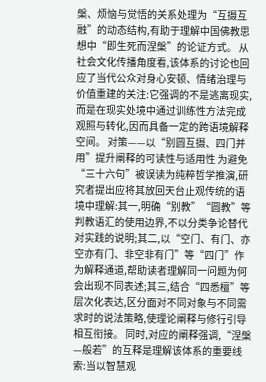槃、烦恼与觉悟的关系处理为“互摄互融”的动态结构,有助于理解中国佛教思想中“即生死而涅槃”的论证方式。 从社会文化传播角度看,该体系的讨论也回应了当代公众对身心安顿、情绪治理与价值重建的关注:它强调的不是逃离现实,而是在现实处境中通过训练性方法完成观照与转化,因而具备一定的跨语境解释空间。 对策——以“别圆互摄、四门并用”提升阐释的可读性与适用性 为避免“三十六句”被误读为纯粹哲学推演,研究者提出应将其放回天台止观传统的语境中理解:其一,明确“别教”“圆教”等判教语汇的使用边界,不以分类争论替代对实践的说明;其二,以“空门、有门、亦空亦有门、非空非有门”等“四门”作为解释通道,帮助读者理解同一问题为何会出现不同表述;其三,结合“四悉檀”等层次化表达,区分面对不同对象与不同需求时的说法策略,使理论阐释与修行引导相互衔接。 同时,对应的阐释强调,“涅槃—般若”的互释是理解该体系的重要线索:当以智慧观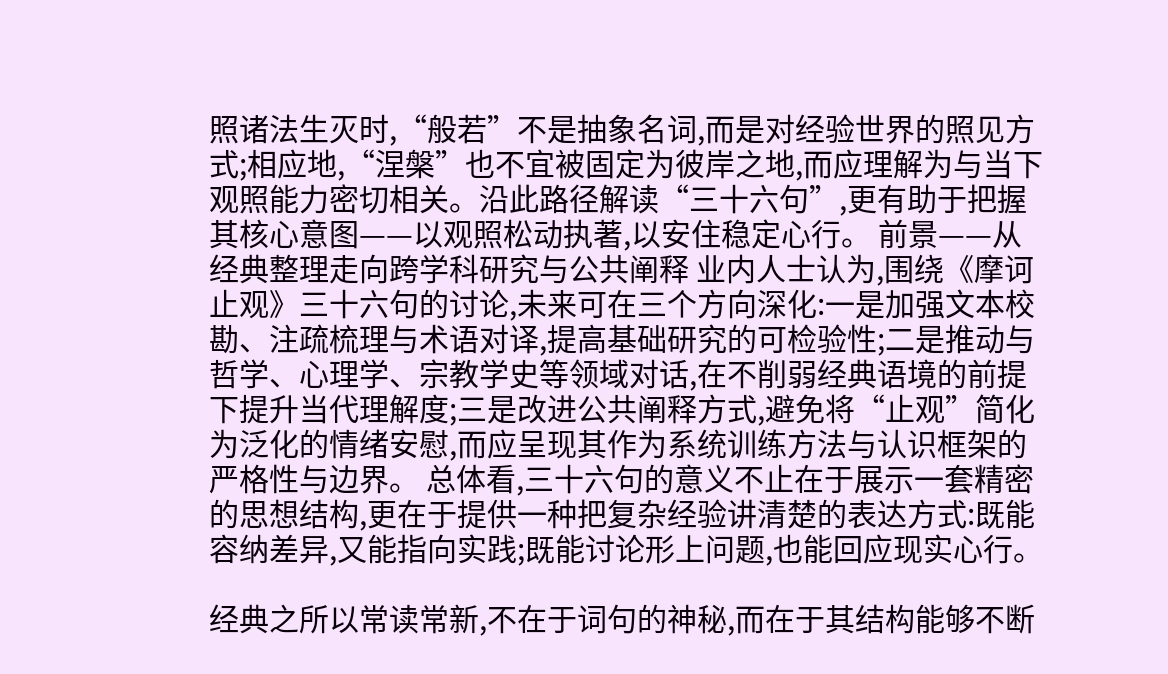照诸法生灭时,“般若”不是抽象名词,而是对经验世界的照见方式;相应地,“涅槃”也不宜被固定为彼岸之地,而应理解为与当下观照能力密切相关。沿此路径解读“三十六句”,更有助于把握其核心意图——以观照松动执著,以安住稳定心行。 前景——从经典整理走向跨学科研究与公共阐释 业内人士认为,围绕《摩诃止观》三十六句的讨论,未来可在三个方向深化:一是加强文本校勘、注疏梳理与术语对译,提高基础研究的可检验性;二是推动与哲学、心理学、宗教学史等领域对话,在不削弱经典语境的前提下提升当代理解度;三是改进公共阐释方式,避免将“止观”简化为泛化的情绪安慰,而应呈现其作为系统训练方法与认识框架的严格性与边界。 总体看,三十六句的意义不止在于展示一套精密的思想结构,更在于提供一种把复杂经验讲清楚的表达方式:既能容纳差异,又能指向实践;既能讨论形上问题,也能回应现实心行。

经典之所以常读常新,不在于词句的神秘,而在于其结构能够不断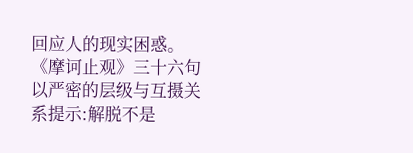回应人的现实困惑。《摩诃止观》三十六句以严密的层级与互摄关系提示:解脱不是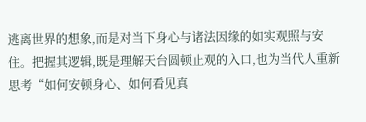逃离世界的想象,而是对当下身心与诸法因缘的如实观照与安住。把握其逻辑,既是理解天台圆顿止观的入口,也为当代人重新思考“如何安顿身心、如何看见真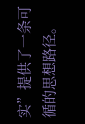实”提供了一条可循的思想路径。